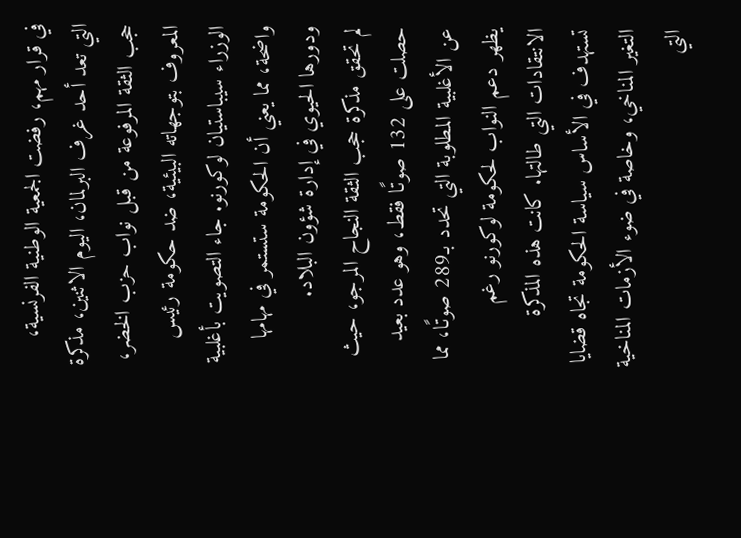في قرار مهم، رفضت الجمعية الوطنية الفرنسية، التي تعد أحد غرف البرلمان، اليوم الاثنين، مذكرة حجب الثقة المرفوعة من قبل نواب حزب الخضر، المعروف بتوجهاته البيئية، ضد حكومة رئيس الوزراء سيباستيان لوكورنو. جاء التصويت بأغلبية واضحة، مما يعني أن الحكومة ستستمر في مهامها ودورها الحيوي في إدارة شؤون البلاد.
لم تحقق مذكرة حجب الثقة النجاح المرجو، حيث حصلت على 132 صوتًا فقط، وهو عدد بعيد عن الأغلبية المطلوبة التي تحدد بـ289 صوتًا، مما يظهر دعم النواب لحكومة لوكورنو رغم الانتقادات التي طالتها. كانت هذه المذكرة تستهدف في الأساس سياسة الحكومة تجاه قضايا التغير المناخي، وخاصة في ضوء الأزمات المناخية التي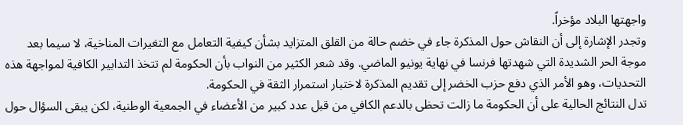واجهتها البلاد مؤخراً.
وتجدر الإشارة إلى أن النقاش حول المذكرة جاء في خضم حالة من القلق المتزايد بشأن كيفية التعامل مع التغيرات المناخية، لا سيما بعد موجة الحر الشديدة التي شهدتها فرنسا في نهاية يونيو الماضي. وقد شعر الكثير من النواب بأن الحكومة لم تتخذ التدابير الكافية لمواجهة هذه التحديات، وهو الأمر الذي دفع حزب الخضر إلى تقديم المذكرة لاختبار استمرار الثقة في الحكومة.
تدل النتائج الحالية على أن الحكومة ما زالت تحظى بالدعم الكافي من قبل عدد كبير من الأعضاء في الجمعية الوطنية، لكن يبقى السؤال حول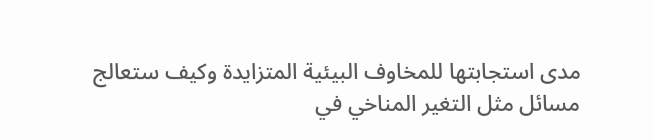مدى استجابتها للمخاوف البيئية المتزايدة وكيف ستعالج مسائل مثل التغير المناخي في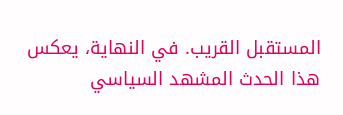المستقبل القريب. في النهاية، يعكس هذا الحدث المشهد السياسي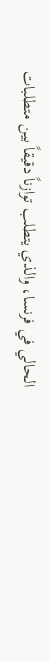الحالي في فرنسا، والذي يتطلب توازناً دقيقاً بين متطلبات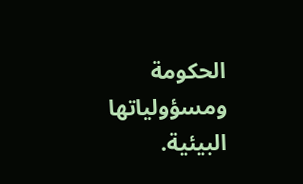الحكومة ومسؤولياتها البيئية.